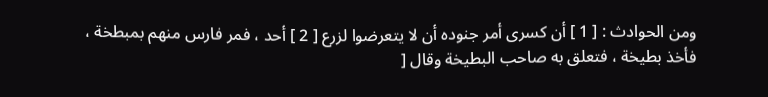ومن الحوادث : [ 1 ] أن كسرى أمر جنوده أن لا يتعرضوا لزرع [ 2 ] أحد ، فمر فارس منهم بمبطخة ، فأخذ بطيخة ، فتعلق به صاحب البطيخة وقال [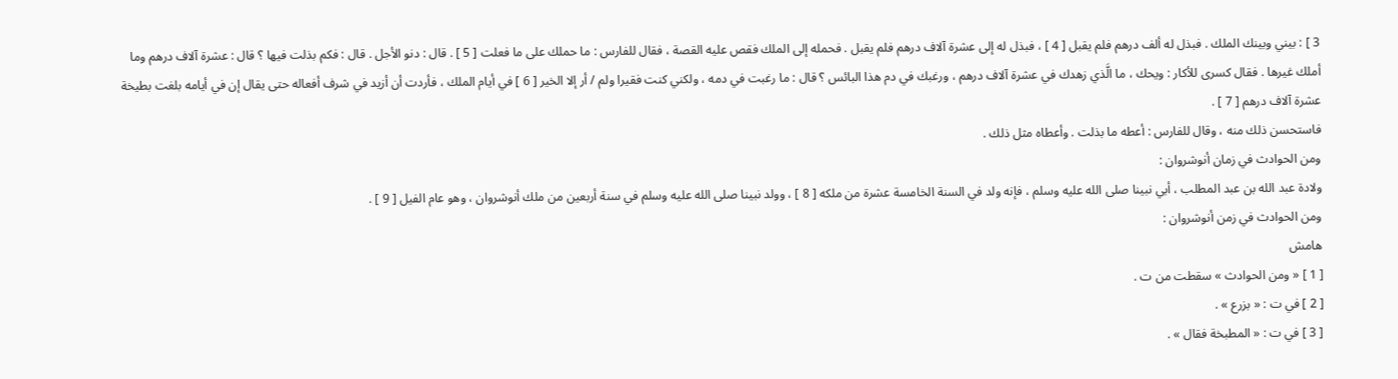3 ] : بيني وبينك الملك . فبذل له ألف درهم فلم يقبل [ 4 ] ، فبذل له إلى عشرة آلاف درهم فلم يقبل . فحمله إلى الملك فقص عليه القصة ، فقال للفارس : ما حملك على ما فعلت [ 5 ] . قال : دنو الأجل . قال : فكم بذلت فيها ؟ قال : عشرة آلاف درهم وما أملك غيرها . فقال كسرى للأكار : ويحك ، ما الَّذي زهدك في عشرة آلاف درهم ، ورغبك في دم هذا البائس ؟ قال : ما رغبت في دمه ، ولكني كنت فقيرا ولم / أر إلا الخير [ 6 ] في أيام الملك ، فأردت أن أزيد في شرف أفعاله حتى يقال إن في أيامه بلغت بطيخة عشرة آلاف درهم [ 7 ] .
فاستحسن ذلك منه ، وقال للفارس : أعطه ما بذلت . وأعطاه مثل ذلك .
ومن الحوادث في زمان أنوشروان :
ولادة عبد الله بن عبد المطلب ، أبي نبينا صلى الله عليه وسلم ، فإنه ولد في السنة الخامسة عشرة من ملكه [ 8 ] ، وولد نبينا صلى الله عليه وسلم في سنة أربعين من ملك أنوشروان ، وهو عام الفيل [ 9 ] .
ومن الحوادث في زمن أنوشروان :
هامش
[ 1 ] « ومن الحوادث » سقطت من ت .
[ 2 ] في ت : « بزرع » .
[ 3 ] في ت : « المطبخة فقال » .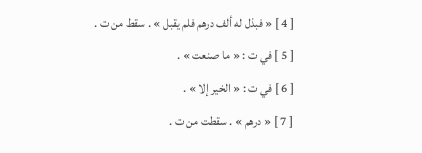[ 4 ] « فبذل له ألف درهم فلم يقبل » . سقط من ت .
[ 5 ] في ت : « ما صنعت » .
[ 6 ] في ت : « الخير إلا » .
[ 7 ] « درهم » . سقطت من ت .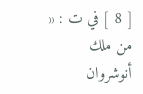[ 8 ] في ت : « من ملك أنوشروان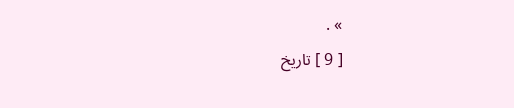» .
[ 9 ] تاريخ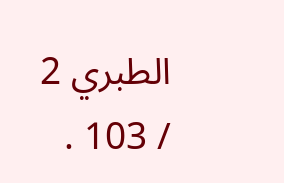الطبري 2 / 103 .